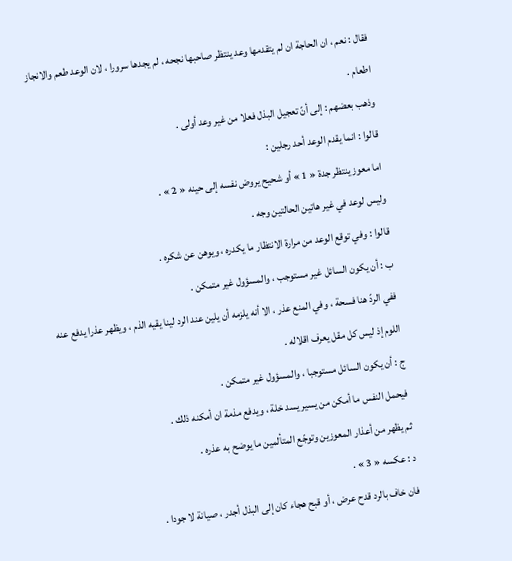فقال : نعم ، ان الحاجة ان لم يتقدمها وعد ينتظر صاحبها نجحه ، لم يجدها سرورا ، لان الوعد طعم والانجاز اطعام .
وذهب بعضهم : إلى أنّ تعجيل البذل فعلا من غير وعد أولى .
قالوا : انما يقدم الوعد أحد رجلين :
اما معوز ينتظر جدة « 1 » أو شحيح يروض نفسه إلى حينه « 2 » .
وليس لوعد في غير هاتين الحالتين وجه .
قالوا : وفي توقع الوعد من مرارة الانتظار ما يكدره ، ويوهن عن شكره .
ب : أن يكون السائل غير مستوجب ، والمسؤول غير متمكن .
ففي الردّ هنا فسحة ، وفي المنع عذر ، الا أنه يلزمه أن يلين عند الرد لينا يقيه الذم ، ويظهر عذرا يدفع عنه اللوم إذ ليس كل مقل يعرف اقلاله .
ج : أن يكون السائل مستوجبا ، والمسؤول غير متمكن .
فيحمل النفس ما أمكن من يسير يسد خلة ، ويدفع مذمة ان أمكنه ذلك .
ثم يظهر من أعذار المعوزين وتوجّع المتألمين ما يوضح به عذره .
د : عكسه « 3 » .
فان خاف بالرد قدح عرض ، أو قبح هجاء كان إلى البذل أجدر ، صيانة لا جودا .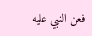فعن النبي عليه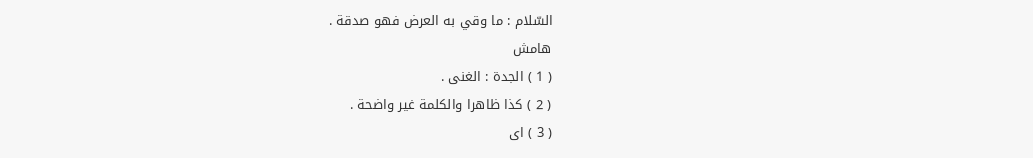السّلام : ما وقي به العرض فهو صدقة .
هامش
( 1 ) الجدة : الغنى .
( 2 ) كذا ظاهرا والكلمة غير واضحة .
( 3 ) اى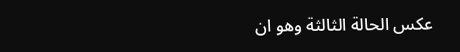عكس الحالة الثالثة وهو ان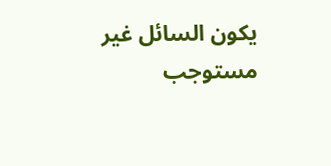يكون السائل غير مستوجب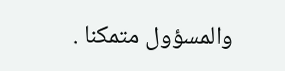والمسؤول متمكنا .